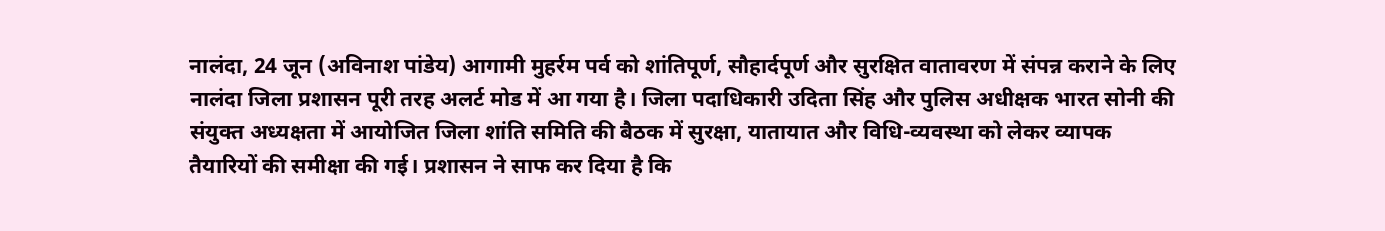नालंदा, 24 जून (अविनाश पांडेय) आगामी मुहर्रम पर्व को शांतिपूर्ण, सौहार्दपूर्ण और सुरक्षित वातावरण में संपन्न कराने के लिए नालंदा जिला प्रशासन पूरी तरह अलर्ट मोड में आ गया है। जिला पदाधिकारी उदिता सिंह और पुलिस अधीक्षक भारत सोनी की संयुक्त अध्यक्षता में आयोजित जिला शांति समिति की बैठक में सुरक्षा, यातायात और विधि-व्यवस्था को लेकर व्यापक तैयारियों की समीक्षा की गई। प्रशासन ने साफ कर दिया है कि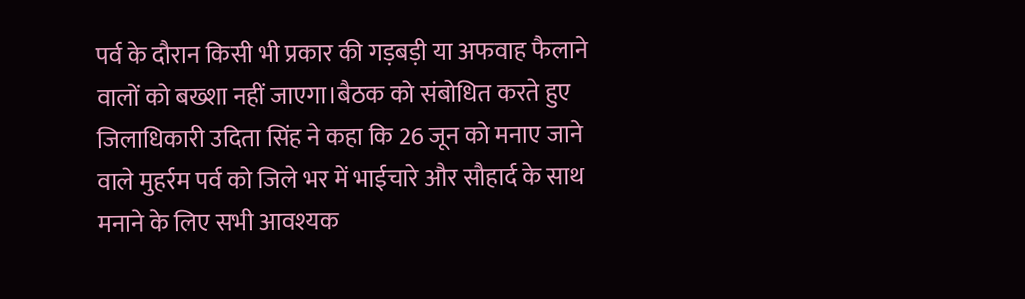पर्व के दौरान किसी भी प्रकार की गड़बड़ी या अफवाह फैलाने वालों को बख्शा नहीं जाएगा।बैठक को संबोधित करते हुए जिलाधिकारी उदिता सिंह ने कहा कि 26 जून को मनाए जाने वाले मुहर्रम पर्व को जिले भर में भाईचारे और सौहार्द के साथ मनाने के लिए सभी आवश्यक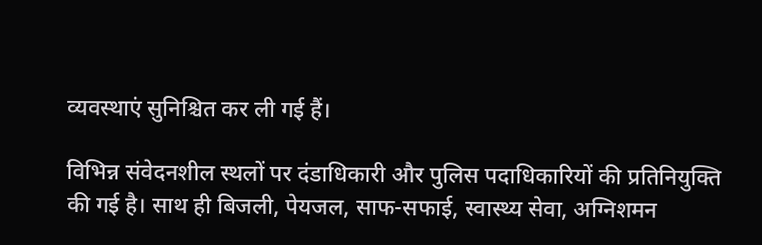व्यवस्थाएं सुनिश्चित कर ली गई हैं।

विभिन्न संवेदनशील स्थलों पर दंडाधिकारी और पुलिस पदाधिकारियों की प्रतिनियुक्ति की गई है। साथ ही बिजली, पेयजल, साफ-सफाई, स्वास्थ्य सेवा, अग्निशमन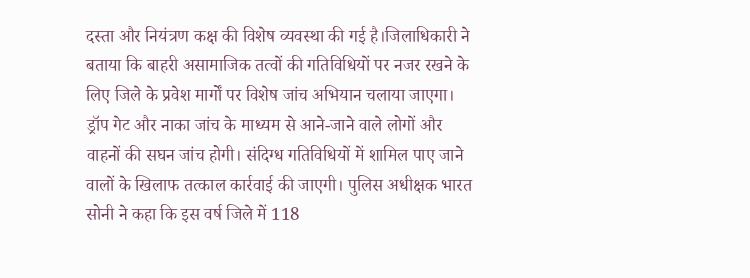दस्ता और नियंत्रण कक्ष की विशेष व्यवस्था की गई है।जिलाधिकारी ने बताया कि बाहरी असामाजिक तत्वों की गतिविधियों पर नजर रखने के लिए जिले के प्रवेश मार्गों पर विशेष जांच अभियान चलाया जाएगा। ड्रॉप गेट और नाका जांच के माध्यम से आने-जाने वाले लोगों और वाहनों की सघन जांच होगी। संदिग्ध गतिविधियों में शामिल पाए जाने वालों के खिलाफ तत्काल कार्रवाई की जाएगी। पुलिस अधीक्षक भारत सोनी ने कहा कि इस वर्ष जिले में 118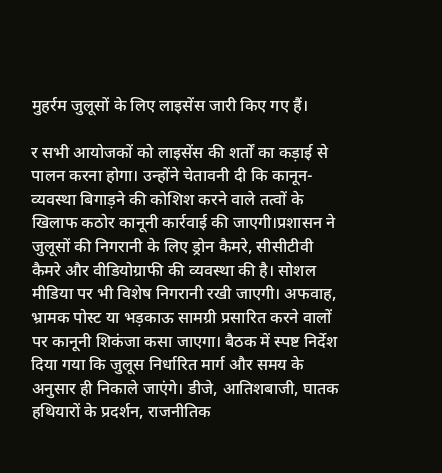मुहर्रम जुलूसों के लिए लाइसेंस जारी किए गए हैं।

र सभी आयोजकों को लाइसेंस की शर्तों का कड़ाई से पालन करना होगा। उन्होंने चेतावनी दी कि कानून-व्यवस्था बिगाड़ने की कोशिश करने वाले तत्वों के खिलाफ कठोर कानूनी कार्रवाई की जाएगी।प्रशासन ने जुलूसों की निगरानी के लिए ड्रोन कैमरे, सीसीटीवी कैमरे और वीडियोग्राफी की व्यवस्था की है। सोशल मीडिया पर भी विशेष निगरानी रखी जाएगी। अफवाह, भ्रामक पोस्ट या भड़काऊ सामग्री प्रसारित करने वालों पर कानूनी शिकंजा कसा जाएगा। बैठक में स्पष्ट निर्देश दिया गया कि जुलूस निर्धारित मार्ग और समय के अनुसार ही निकाले जाएंगे। डीजे, आतिशबाजी, घातक हथियारों के प्रदर्शन, राजनीतिक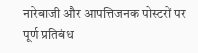नारेबाजी और आपत्तिजनक पोस्टरों पर पूर्ण प्रतिबंध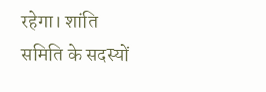रहेगा। शांति समिति के सदस्यों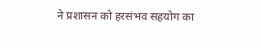ने प्रशासन को हरसंभव सहयोग का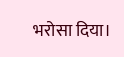भरोसा दिया।